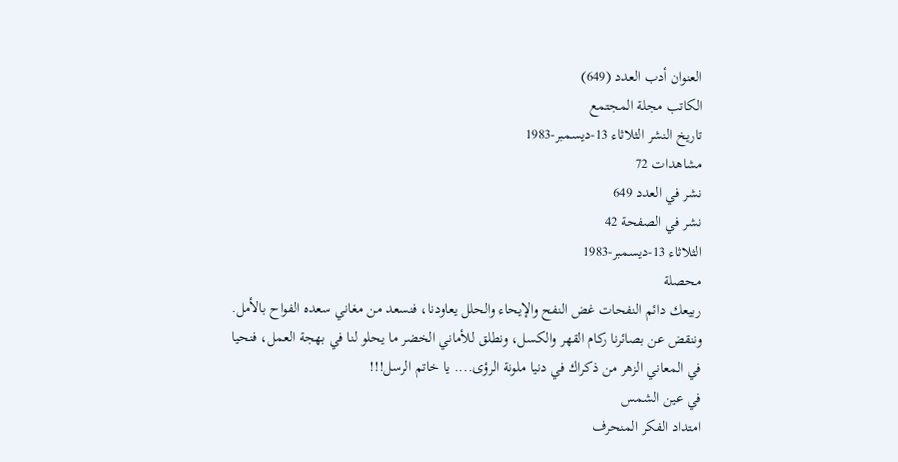العنوان أدب العدد (649)
الكاتب مجلة المجتمع
تاريخ النشر الثلاثاء 13-ديسمبر-1983
مشاهدات 72
نشر في العدد 649
نشر في الصفحة 42
الثلاثاء 13-ديسمبر-1983
محصلة
ربيعك دائم النفحات غض النفح والإيحاء والحلل يعاودنا، فنسعد من مغاني سعده الفواح بالأمل. وننقض عن بصائرنا ركام القهر والكسل، ونطلق للأماني الخضر ما يحلو لنا في بهجة العمل، فنحيا في المعاني الزهر من ذكراك في دنيا ملونة الرؤى.... يا خاتم الرسل!!!
في عين الشمس
امتداد الفكر المنحرف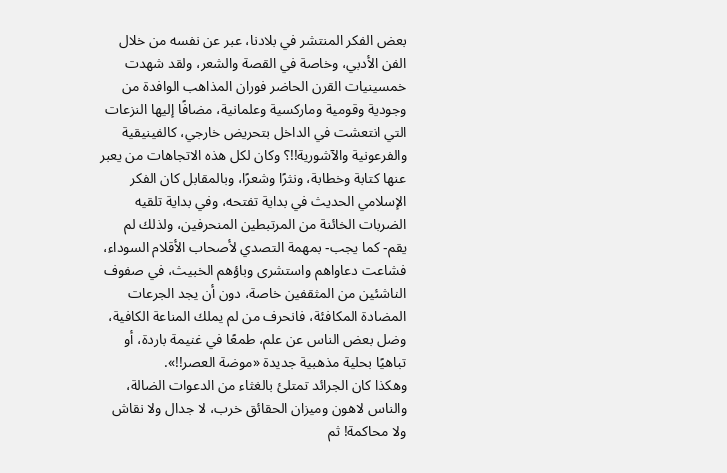بعض الفكر المنتشر في بلادنا، عبر عن نفسه من خلال الفن الأدبي، وخاصة في القصة والشعر، ولقد شهدت خمسينيات القرن الحاضر فوران المذاهب الوافدة من وجودية وقومية وماركسية وعلمانية، مضافًا إليها النزعات التي انتعشت في الداخل بتحريض خارجي، كالفينيقية والفرعونية والآشورية!!؟ وكان لكل هذه الاتجاهات من يعبر عنها كتابة وخطابة، ونثرًا وشعرًا، وبالمقابل كان الفكر الإسلامي الحديث في بداية تفتحه، وفي بداية تلقيه الضربات الخائنة من المرتبطين المنحرفين، ولذلك لم يقم- كما يجب- بمهمة التصدي لأصحاب الأقلام السوداء، فشاعت دعاواهم واستشرى وباؤهم الخبيث، في صفوف الناشئين من المثقفين خاصة، دون أن يجد الجرعات المضادة المكافئة، فانحرف من لم يملك المناعة الكافية، وضل بعض الناس عن علم، طمعًا في غنيمة باردة، أو تباهيًا بحلية مذهبية جديدة «موضة العصر!!».
وهكذا كان الجرائد تمتلئ بالغثاء من الدعوات الضالة، والناس لاهون وميزان الحقائق خرب، لا جدال ولا نقاش ولا محاكمة! ثم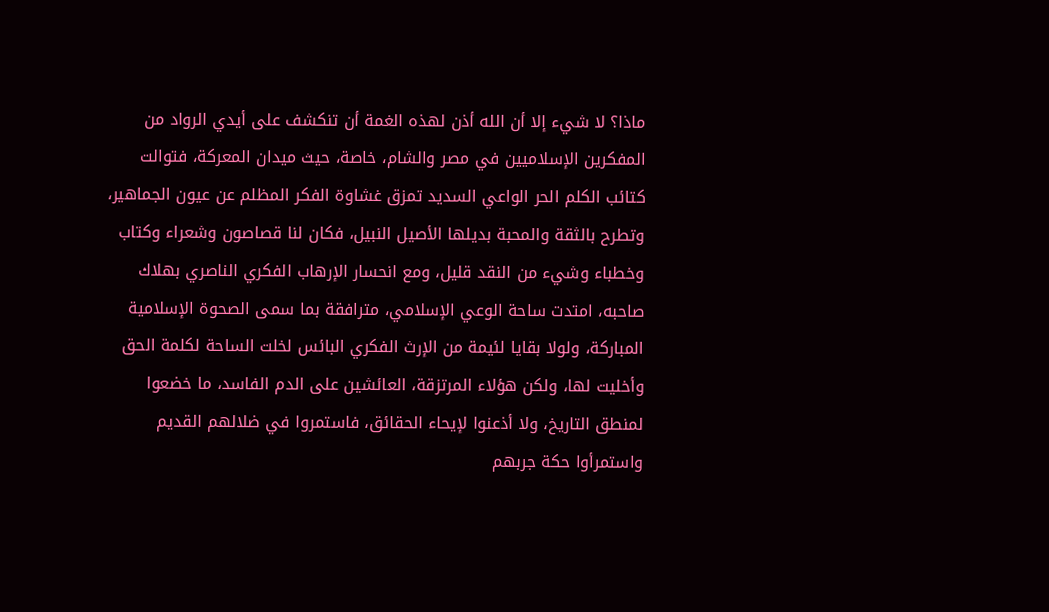ماذا؟ لا شيء إلا أن الله أذن لهذه الغمة أن تنكشف على أيدي الرواد من المفكرين الإسلاميين في مصر والشام، خاصة، حيث ميدان المعركة، فتوالت كتائب الكلم الحر الواعي السديد تمزق غشاوة الفكر المظلم عن عيون الجماهير، وتطرح بالثقة والمحبة بديلها الأصيل النبيل، فكان لنا قصاصون وشعراء وكتاب وخطباء وشيء من النقد قليل، ومع انحسار الإرهاب الفكري الناصري بهلاك صاحبه، امتدت ساحة الوعي الإسلامي، مترافقة بما سمى الصحوة الإسلامية المباركة، ولولا بقايا لئيمة من الإرث الفكري البائس لخلت الساحة لكلمة الحق وأخليت لها، ولكن هؤلاء المرتزقة، العائشين على الدم الفاسد، ما خضعوا لمنطق التاريخ، ولا أذعنوا لإيحاء الحقائق، فاستمروا في ضلالهم القديم واستمرأوا حكة جربهم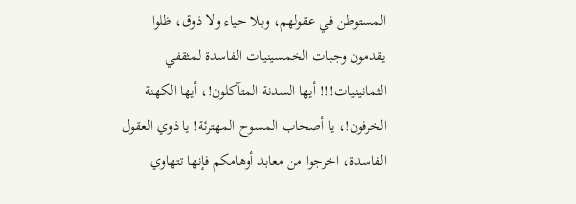المستوطن في عقولهم، وبلا حياء ولا ذوق، ظلوا يقدمون وجبات الخمسينيات الفاسدة لمثقفي الثمانينيات!!! أيها السدنة المتآكلون!، أيها الكهنة الخرفون!، يا أصحاب المسوح المهترئة! يا ذوي العقول الفاسدة، اخرجوا من معابد أوهامكم فإنها تتهاوي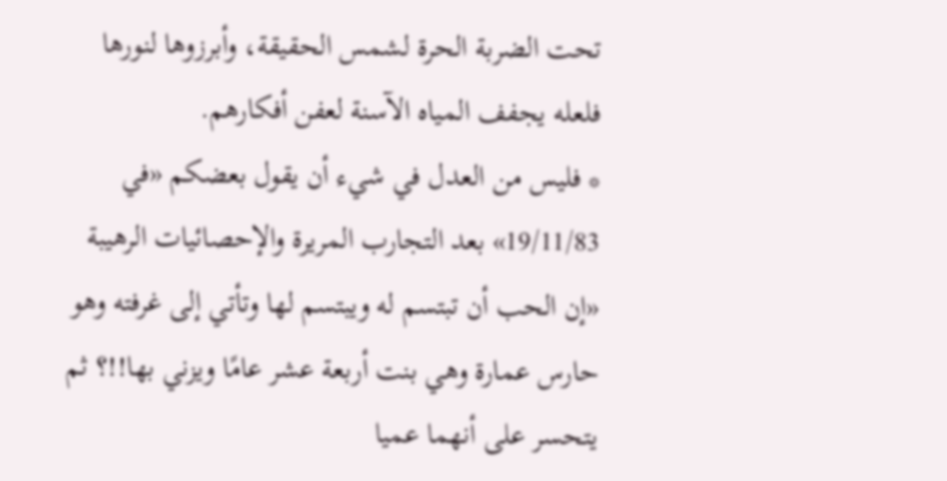تحت الضربة الحرة لشمس الحقيقة، وأبرزوها لنورها فلعله يجفف المياه الآسنة لعفن أفكارهم.
* فليس من العدل في شيء أن يقول بعضكم «في 19/11/83» بعد التجارب المريرة والإحصائيات الرهيبة «إن الحب أن تبتسم له ويبتسم لها وتأتي إلى غرفته وهو حارس عمارة وهي بنت أربعة عشر عامًا ويزني بها!!؟ ثم يتحسر على أنهما عميا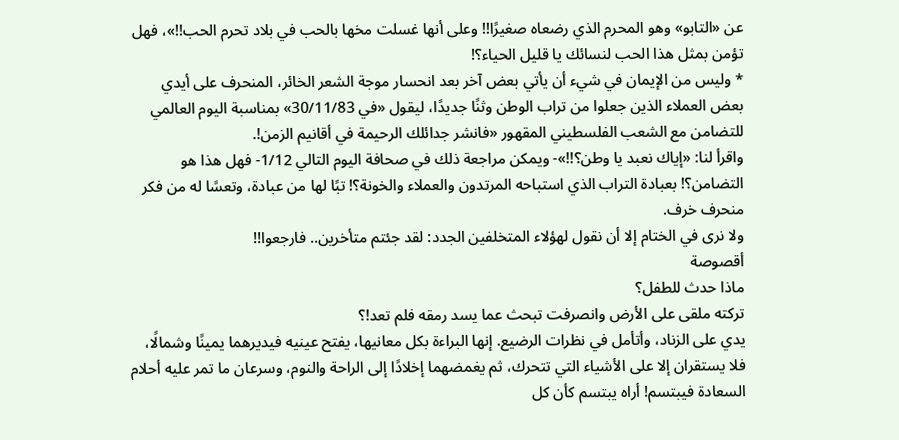عن «التابو» وهو المحرم الذي رضعاه صغيرًا!! وعلى أنها غسلت مخها بالحب في بلاد تحرم الحب!!»، فهل تؤمن بمثل هذا الحب لنسائك يا قليل الحياء؟!
* وليس من الإيمان في شيء أن يأتي بعض آخر بعد انحسار موجة الشعر الخائر، المنحرف على أيدي بعض العملاء الذين جعلوا من تراب الوطن وثنًا جديدًا، ليقول «في 30/11/83» بمناسبة اليوم العالمي للتضامن مع الشعب الفلسطيني المقهور «فانشر جدائلك الرحيمة في أقانيم الزمن!.
واقرأ لنا: «إياك نعبد يا وطن؟!!»- ويمكن مراجعة ذلك في صحافة اليوم التالي 1/12- فهل هذا هو التضامن؟! بعبادة التراب الذي استباحه المرتدون والعملاء والخونة؟! تبًا لها من عبادة، وتعسًا له من فكر منحرف خرف.
ولا نرى في الختام إلا أن نقول لهؤلاء المتخلفين الجدد: لقد جئتم متأخرين.. فارجعوا!!
أقصوصة
ماذا حدث للطفل؟
تركته ملقى على الأرض وانصرفت تبحث عما يسد رمقه فلم تعد!؟
يدي على الزناد، وأتأمل في نظرات الرضيع. إنها البراءة بكل معانيها، يفتح عينيه فيديرهما يمينًا وشمالًا، فلا يستقران إلا على الأشياء التي تتحرك، ثم يغمضهما إخلادًا إلى الراحة والنوم، وسرعان ما تمر عليه أحلام السعادة فيبتسم! أراه يبتسم كأن كل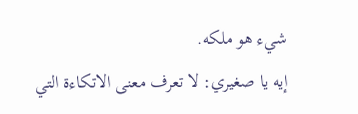شيء هو ملكه.
إيه يا صغيري: لا تعرف معنى الاتكاءة التي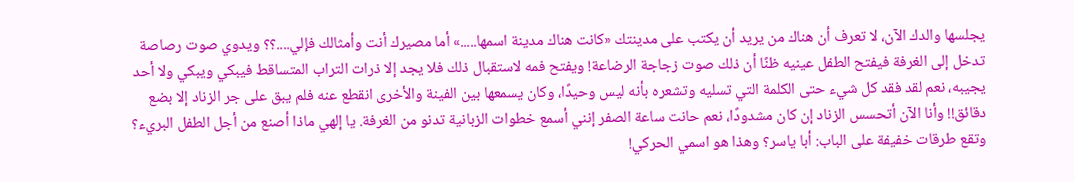يجلسها والدك الآن، لا تعرف أن هناك من يريد أن يكتب على مدينتك «كانت هناك مدينة اسمها.....» أما مصيرك أنت وأمثالك فإلي....؟؟ ويدوي صوت رصاصة تدخل إلى الغرفة فيفتح الطفل عينيه ظنًا أن ذلك صوت زجاجة الرضاعة! ويفتح فمه لاستقبال ذلك فلا يجد إلا ذرات التراب المتساقط فيبكي ويبكي ولا أحد يجيبه، نعم لقد فقد كل شيء حتى الكلمة التي تسليه وتشعره بأنه ليس وحيدًا، وكان يسمعها بين الفينة والأخرى انقطع عنه فلم يبق على جر الزناد إلا بضع دقائق!! وأنا الآن أتحسس الزناد إن كان مشدودًا، نعم حانت ساعة الصفر إنني أسمع خطوات الزبانية تدنو من الغرفة. يا إلهي ماذا أصنع من أجل الطفل البريء؟
وتقع طرقات خفيفة على الباب: أبا ياسر؟ وهذا هو اسمي الحركي!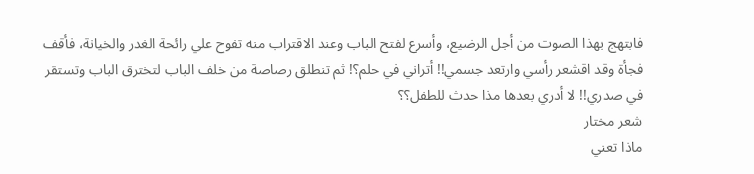فابتهج بهذا الصوت من أجل الرضيع، وأسرع لفتح الباب وعند الاقتراب منه تفوح علي رائحة الغدر والخيانة، فأقف فجأة وقد اقشعر رأسي وارتعد جسمي!! أتراني في حلم؟! ثم تنطلق رصاصة من خلف الباب لتخترق الباب وتستقر في صدري!! لا أدري بعدها مذا حدث للطفل؟؟
شعر مختار
ماذا تعني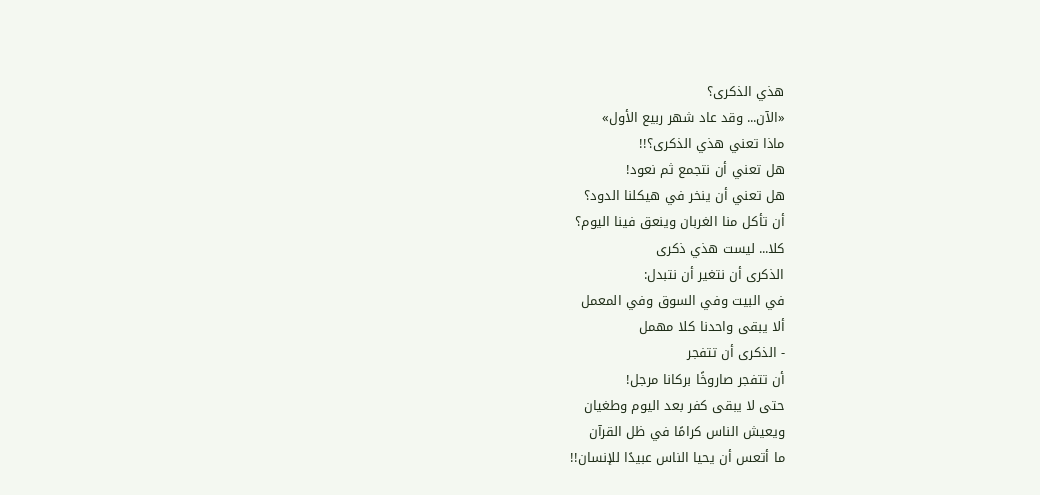هذي الذكرى؟
«الآن... وقد عاد شهر ربيع الأول»
ماذا تعني هذي الذكرى؟!!
هل تعني أن نتجمع ثم نعود!
هل تعني أن ينخر في هيكلنا الدود؟
أن تأكل منا الغربان وينعق فينا اليوم؟
كلا... ليست هذي ذكرى
الذكرى أن نتغير أن نتبدل:
في البيت وفي السوق وفي المعمل
ألا يبقى واحدنا كلا مهمل
- الذكرى أن تتفجر
أن تتفجر صاروخًا بركانا مرجل!
حتى لا يبقى كفر بعد اليوم وطغيان
ويعيش الناس كرامًا في ظل القرآن
ما أتعس أن يحيا الناس عبيدًا للإنسان!!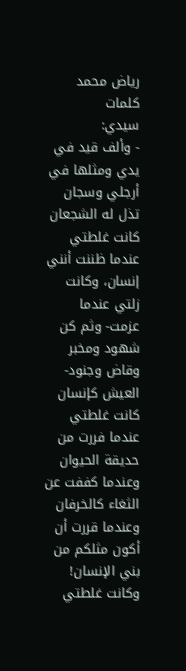رياض محمد
كلمات
سيدي:
- وألف قيد في يدي ومثلها في أرجلي وسجان تذل له الشجعان كانت غلطتي عندما ظننت أنني إنسان، وكانت زلتي عندما عزمت- وثم كن شهود ومخبر وقاض وجنود- العيش كإنسان كانت غلطتي عندما فررت من حديقة الحيوان وعندما كففت عن الثغاء كالخرفان وعندما قررت أن أكون مثلكم من بني الإنسان! وكانت غلطتي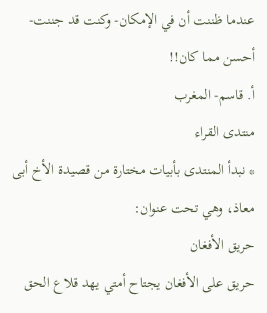عندما ظننت أن في الإمكان- وكنت قد جننت- أحسن مما كان!!
أ. قاسم- المغرب
منتدى القراء
* نبدأ المنتدى بأبيات مختارة من قصيدة الأخ أبى معاذ، وهي تحت عنوان:
حريق الأفغان
حريق على الأفغان يجتاح أمتي يهد قلاع الحق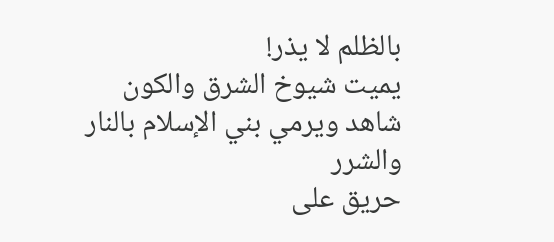بالظلم لا يذر!
يميت شيوخ الشرق والكون شاهد ويرمي بني الإسلام بالنار والشرر
حريق على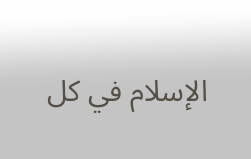الإسلام في كل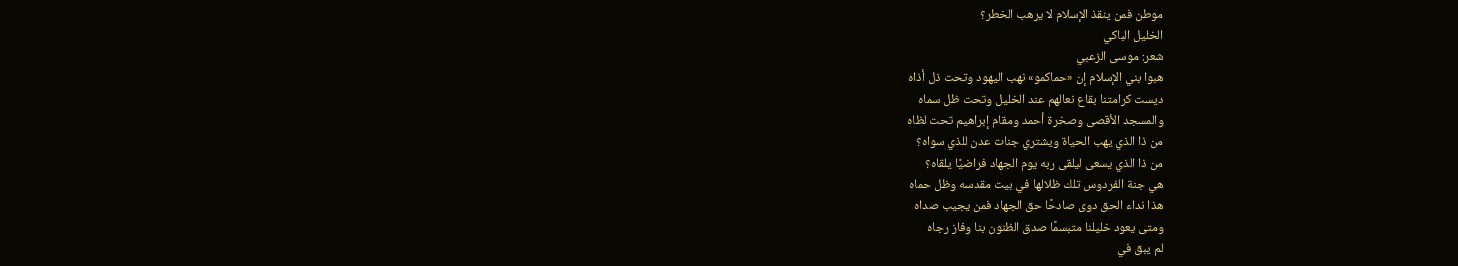موطن فمن ينقذ الإسلام لا يرهب الخطر؟
الخليل الباكي
شعر: موسى الزعبي
هبوا بني الإسلام إن «حماكمو» نهب اليهود وتحت ذل أذاه
ديست كرامتنا بقاع نعالهم عند الخليل وتحت ظل سماه
والمسجد الأقصى وصخرة أحمد ومقام إبراهيم تحت لظاه
من ذا الذي يهب الحياة ويشتري جنات عدن للذي سواه؟
من ذا الذي يسعى ليلقى ربه يوم الجهاد فراضيًا يلقاه؟
هي جنة الفردوس تلك ظلالها في بيت مقدسه وظل حماه
هذا نداء الحق دوى صادحًا حق الجهاد فمن يجيب صداه
ومتى يعود خليلنا متبسمًا صدق الظنون بنا وفاز رجاه
لم يبق في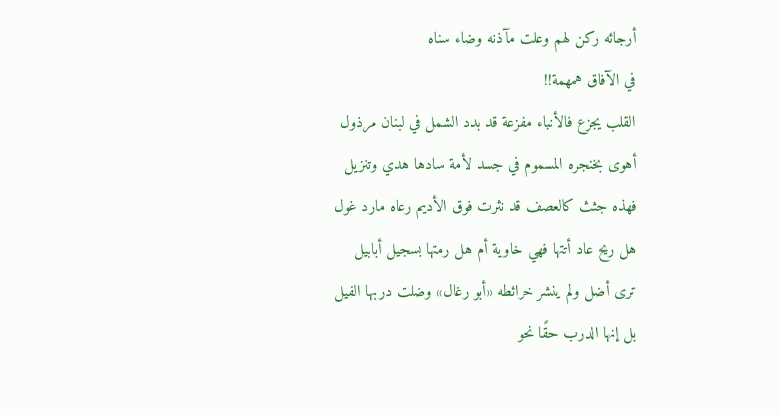أرجائه ركن لهم وعلت مآذنه وضاء سناه
في الآفاق همهمة!!
القلب يجزع فالأنباء مفزعة قد بدد الشمل في لبنان مرذول
أهوى بخنجره المسموم في جسد لأمة سادها هدي وتنزيل
فهذه جثث كالعصف قد نثرت فوق الأديم رعاه مارد غول
هل ريح عاد أتتها فهي خاوية أم هل رمتها بسجيل أبابيل
ترى أضل ولم ينشر خرائطه «أبو رغال» وضلت دربها الفيل
بل إنها الدرب حقًا نحو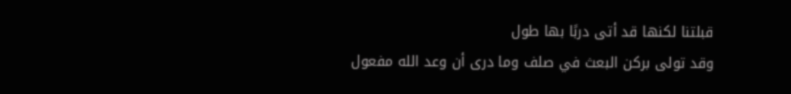قبلتنا لكنها قد أتى دربًا بها طول
وقد تولى بركن البعث في صلف وما درى أن وعد الله مفعول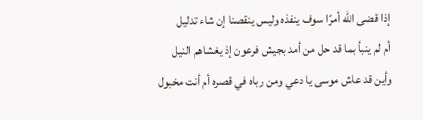إذا قضى الله أمرًا سوف ينفذه وليس ينقصنا إن شاء تدليل
أم لم ينبأ بما قد حل من أمد بجيش فرعون إذ يغشاهم النيل
وأين قد عاش موسى يا دعي ومن رباه في قصره أم أنت مخبول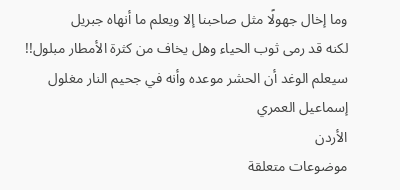وما إخال جهولًا مثل صاحبنا إلا ويعلم ما أنهاه جبريل
لكنه قد رمى ثوب الحياء وهل يخاف من كثرة الأمطار مبلول!!
سيعلم الوغد أن الحشر موعده وأنه في جحيم النار مغلول
إسماعيل العمري
الأردن
موضوعات متعلقة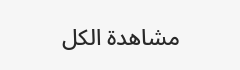مشاهدة الكل